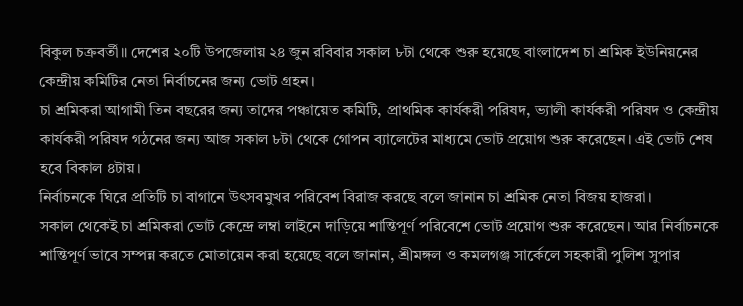বিকুল চক্রবর্তী॥ দেশের ২০টি উপজেলায় ২৪ জুন রবিবার সকাল ৮টা থেকে শুরু হয়েছে বাংলাদেশ চা শ্রমিক ইউনিয়নের কেন্দ্রীয় কমিটির নেতা নির্বাচনের জন্য ভোট গ্রহন।
চা শ্রমিকরা আগামী তিন বছরের জন্য তাদের পঞ্চায়েত কমিটি, প্রাথমিক কার্যকরী পরিষদ, ভ্যালী কার্যকরী পরিষদ ও কেন্দ্রীয় কার্যকরী পরিষদ গঠনের জন্য আজ সকাল ৮টা থেকে গোপন ব্যালেটের মাধ্যমে ভোট প্রয়োগ শুরু করেছেন। এই ভোট শেষ হবে বিকাল ৪টায়।
নির্বাচনকে ঘিরে প্রতিটি চা বাগানে উৎসবমুখর পরিবেশ বিরাজ করছে বলে জানান চা শ্রমিক নেতা বিজয় হাজরা।
সকাল থেকেই চা শ্রমিকরা ভোট কেন্দ্রে লম্বা লাইনে দাড়িয়ে শান্তিপূর্ণ পরিবেশে ভোট প্রয়োগ শুরু করেছেন। আর নির্বাচনকে শান্তিপূর্ণ ভাবে সম্পন্ন করতে মোতায়েন করা হয়েছে বলে জানান, শ্রীমঙ্গল ও কমলগঞ্জ সার্কেলে সহকারী পুলিশ সুপার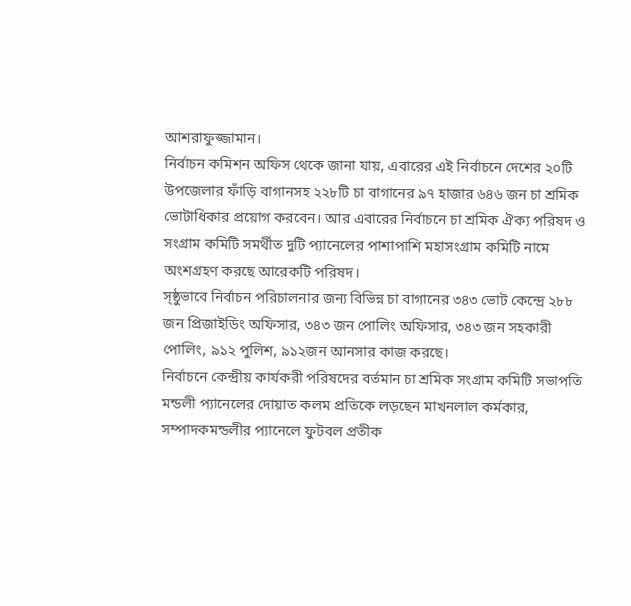আশরাফুজ্জামান।
নির্বাচন কমিশন অফিস থেকে জানা যায়, এবারের এই নির্বাচনে দেশের ২০টি উপজেলার ফাঁড়ি বাগানসহ ২২৮টি চা বাগানের ৯৭ হাজার ৬৪৬ জন চা শ্রমিক ভোটাধিকার প্রয়োগ করবেন। আর এবারের নির্বাচনে চা শ্রমিক ঐক্য পরিষদ ও সংগ্রাম কমিটি সমর্থীত দুটি প্যানেলের পাশাপাশি মহাসংগ্রাম কমিটি নামে অংশগ্রহণ করছে আরেকটি পরিষদ।
স্ষ্ঠুভাবে নির্বাচন পরিচালনার জন্য বিভিন্ন চা বাগানের ৩৪৩ ভোট কেন্দ্রে ২৮৮ জন প্রিজাইডিং অফিসার, ৩৪৩ জন পোলিং অফিসার, ৩৪৩ জন সহকারী পোলিং, ৯১২ পুলিশ, ৯১২জন আনসার কাজ করছে।
নির্বাচনে কেন্দ্রীয় কার্যকরী পরিষদের বর্তমান চা শ্রমিক সংগ্রাম কমিটি সভাপতি মন্ডলী প্যানেলের দোয়াত কলম প্রতিকে লড়ছেন মাখনলাল কর্মকার, সম্পাদকমন্ডলীর প্যানেলে ফুটবল প্রতীক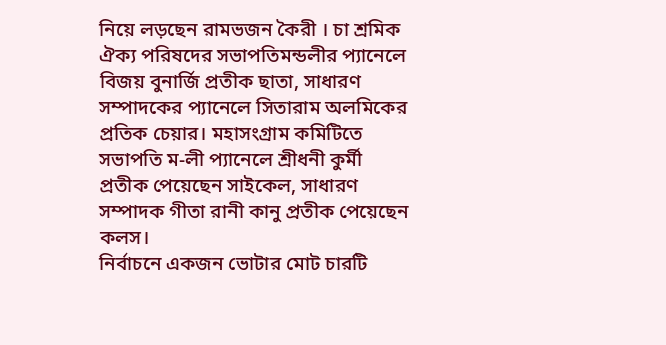নিয়ে লড়ছেন রামভজন কৈরী । চা শ্রমিক ঐক্য পরিষদের সভাপতিমন্ডলীর প্যানেলে বিজয় বুনার্জি প্রতীক ছাতা, সাধারণ সম্পাদকের প্যানেলে সিতারাম অলমিকের প্রতিক চেয়ার। মহাসংগ্রাম কমিটিতে সভাপতি ম-লী প্যানেলে শ্রীধনী কুর্মী প্রতীক পেয়েছেন সাইকেল, সাধারণ সম্পাদক গীতা রানী কানু প্রতীক পেয়েছেন কলস।
নির্বাচনে একজন ভোটার মোট চারটি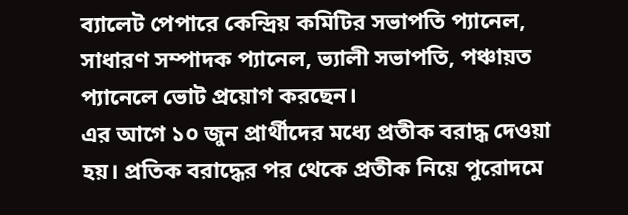ব্যালেট পেপারে কেন্দ্রিয় কমিটির সভাপতি প্যানেল, সাধারণ সম্পাদক প্যানেল, ভ্যালী সভাপতি, পঞ্চায়ত প্যানেলে ভোট প্রয়োগ করছেন।
এর আগে ১০ জুন প্রার্থীদের মধ্যে প্রতীক বরাদ্ধ দেওয়া হয়। প্রতিক বরাদ্ধের পর থেকে প্রতীক নিয়ে পুরোদমে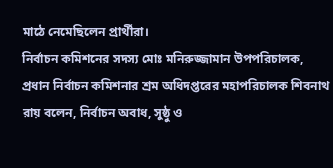মাঠে নেমেছিলেন প্রার্থীরা।
নির্বাচন কমিশনের সদস্য মোঃ মনিরুজ্জামান উপপরিচালক,
প্রধান নির্বাচন কমিশনার শ্রম অধিদপ্তরের মহাপরিচালক শিবনাথ রায় বলেন, নির্বাচন অবাধ, সুষ্ঠু ও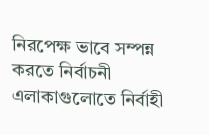নিরপেক্ষ ভাবে সম্পন্ন করতে নির্বাচনী এলাকাগুলোতে নির্বাহী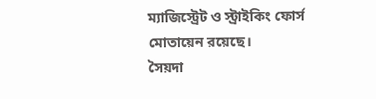ম্যাজিস্ট্রেট ও স্ট্রাইকিং ফোর্স মোতায়েন রয়েছে।
সৈয়দা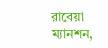রাবেয়া ম্যানশন,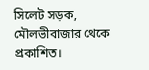সিলেট সড়ক, মৌলভীবাজার থেকে প্রকাশিত।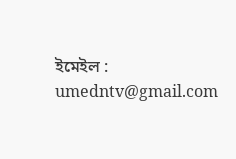ইমেইল : umedntv@gmail.com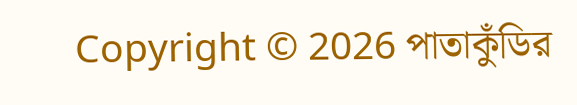Copyright © 2026 পাতাকুঁডির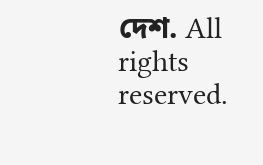দেশ. All rights reserved.